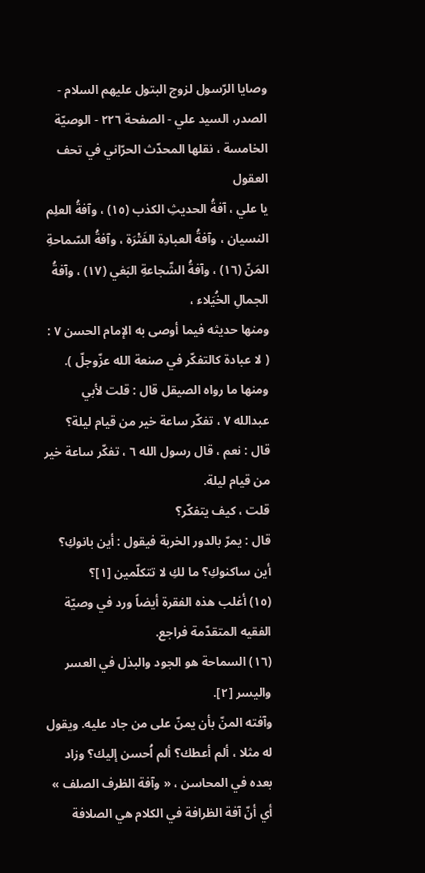وصايا الرّسول لزوج البتول عليهم السلام - الصدر، السيد علي - الصفحة ٢٢٦ - الوصيّة الخامسة ، نقلها المحدّث الحرّاني في تحف العقول
يا علي ، آفةُ الحديثِ الكذب (١٥) ، وآفةُ العلِم النسيان ، وآفةُ العبادِة الفَتْرَة ، وآفةُ السّماحةِ المَنّ (١٦) ، وآفةُ الشّجاعةِ البَغي (١٧) ، وآفةُ الجمالِ الخُيَلاء ،
ومنها حديثه فيما أوصى به الإمام الحسن ٧ : ( لا عبادة كالتفكّر في صنعة الله عزّوجلّ ).
ومنها ما رواه الصيقل قال : قلت لأبي عبدالله ٧ ، تفكّر ساعة خير من قيام ليلة؟
قال : نعم ، قال رسول الله ٦ ، تفكّر ساعة خير من قيام ليلة.
قلت ، كيف يتفكّر؟
قال : يمرّ بالدور الخربة فيقول : أين بانوكِ؟ أين ساكنوكِ؟ ما لكِ لا تتكلّمين [١]؟
(١٥) أغلب هذه الفقرة أيضاً ورد في وصيّة الفقيه المتقدّمة فراجع.
(١٦) السماحة هو الجود والبذل في العسر واليسر [٢].
وآفته المنّ بأن يمنّ على من جاد عليه. ويقول له مثلا ، ألم أعطك؟ ألم اُحسن إليك؟ وزاد بعده في المحاسن ، « وآفة الظرف الصلف » أي أنّ آفة الظرافة في الكلام هي الصلافة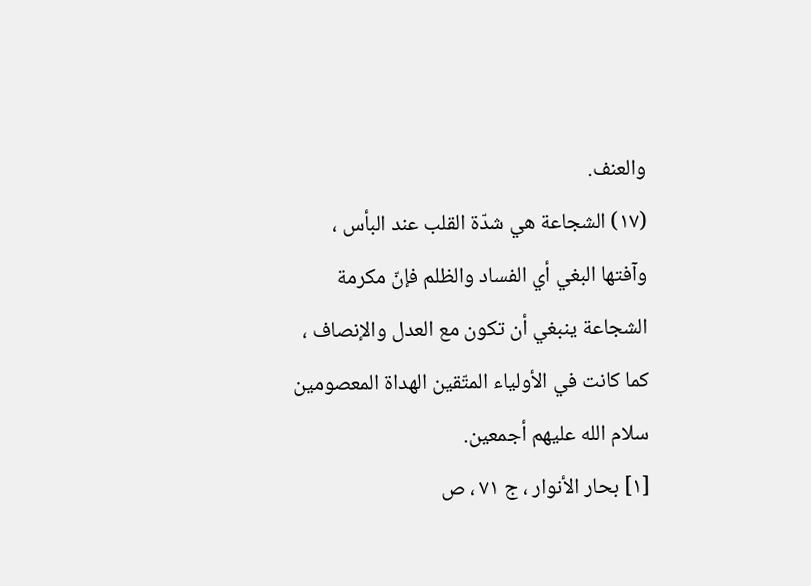والعنف.
(١٧) الشجاعة هي شدّة القلب عند البأس ، وآفتها البغي أي الفساد والظلم فإنّ مكرمة الشجاعة ينبغي أن تكون مع العدل والإنصاف ، كما كانت في الأولياء المتّقين الهداة المعصومين سلام الله عليهم أجمعين.
[١] بحار الأنوار ، ج ٧١ ، ص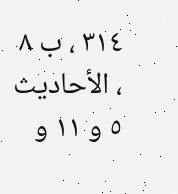٣١٤ ، ب ٨ ، الأحاديث ٥ و ١١ و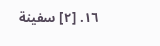١٦. [٢] سفينة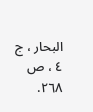البحار ، ج ٤ ، ص ٢٦٨.